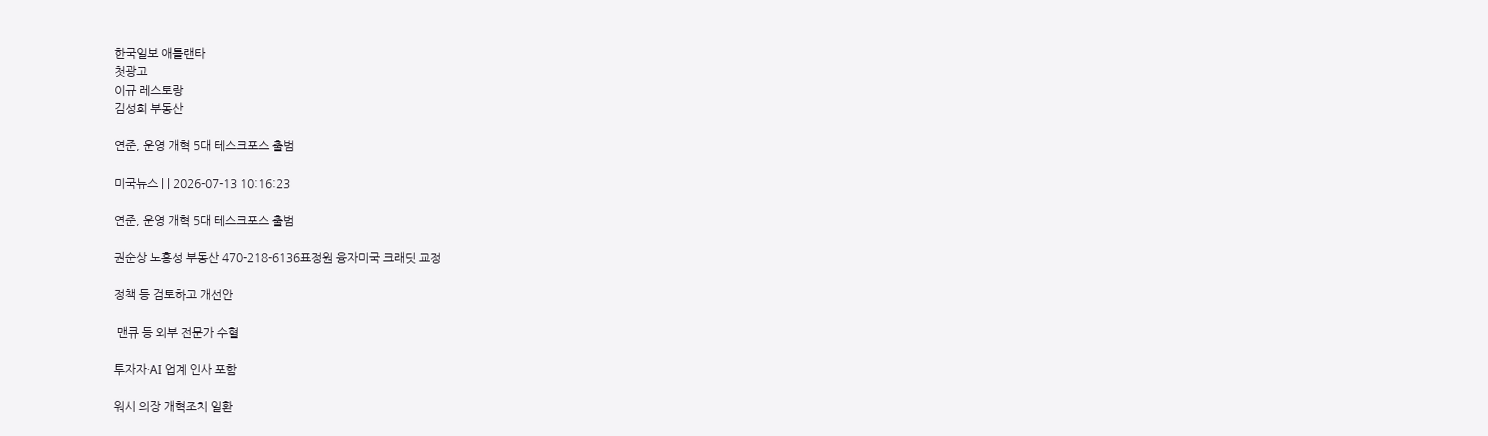한국일보 애틀랜타
첫광고
이규 레스토랑
김성희 부동산

연준, 운영 개혁 5대 테스크포스 출범

미국뉴스 | | 2026-07-13 10:16:23

연준, 운영 개혁 5대 테스크포스 출범

권순상 노흥성 부동산 470-218-6136표정원 융자미국 크래딧 교정

정책 등 검토하고 개선안

 맨큐 등 외부 전문가 수혈

투자자·AI 업계 인사 포함

워시 의장 개혁조치 일환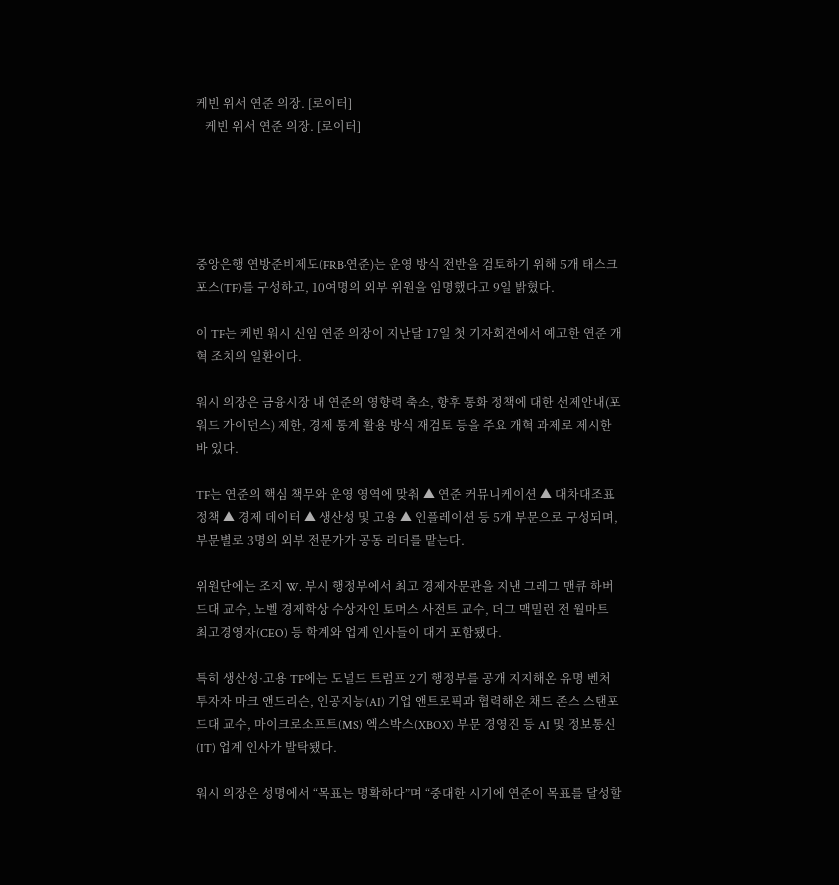케빈 위서 연준 의장. [로이터]
   케빈 위서 연준 의장. [로이터]





중앙은행 연방준비제도(FRB·연준)는 운영 방식 전반을 검토하기 위해 5개 태스크포스(TF)를 구성하고, 10여명의 외부 위원을 임명했다고 9일 밝혔다.

이 TF는 케빈 워시 신임 연준 의장이 지난달 17일 첫 기자회견에서 예고한 연준 개혁 조치의 일환이다.

워시 의장은 금융시장 내 연준의 영향력 축소, 향후 통화 정책에 대한 선제안내(포워드 가이던스) 제한, 경제 통계 활용 방식 재검토 등을 주요 개혁 과제로 제시한 바 있다.

TF는 연준의 핵심 책무와 운영 영역에 맞춰 ▲ 연준 커뮤니케이션 ▲ 대차대조표 정책 ▲ 경제 데이터 ▲ 생산성 및 고용 ▲ 인플레이션 등 5개 부문으로 구성되며, 부문별로 3명의 외부 전문가가 공동 리더를 맡는다.

위원단에는 조지 W. 부시 행정부에서 최고 경제자문관을 지낸 그레그 맨큐 하버드대 교수, 노벨 경제학상 수상자인 토머스 사전트 교수, 더그 맥밀런 전 월마트 최고경영자(CEO) 등 학계와 업계 인사들이 대거 포함됐다.

특히 생산성·고용 TF에는 도널드 트럼프 2기 행정부를 공개 지지해온 유명 벤처 투자자 마크 앤드리슨, 인공지능(AI) 기업 앤트로픽과 협력해온 채드 존스 스탠포드대 교수, 마이크로소프트(MS) 엑스박스(XBOX) 부문 경영진 등 AI 및 정보통신(IT) 업계 인사가 발탁됐다.

워시 의장은 성명에서 “목표는 명확하다”며 “중대한 시기에 연준이 목표를 달성할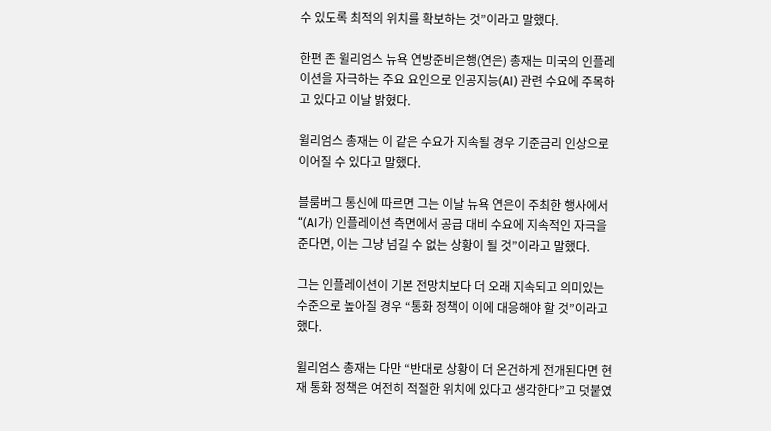수 있도록 최적의 위치를 확보하는 것”이라고 말했다.

한편 존 윌리엄스 뉴욕 연방준비은행(연은) 총재는 미국의 인플레이션을 자극하는 주요 요인으로 인공지능(AI) 관련 수요에 주목하고 있다고 이날 밝혔다.

윌리엄스 총재는 이 같은 수요가 지속될 경우 기준금리 인상으로 이어질 수 있다고 말했다.

블룸버그 통신에 따르면 그는 이날 뉴욕 연은이 주최한 행사에서 “(AI가) 인플레이션 측면에서 공급 대비 수요에 지속적인 자극을 준다면, 이는 그냥 넘길 수 없는 상황이 될 것”이라고 말했다.

그는 인플레이션이 기본 전망치보다 더 오래 지속되고 의미있는 수준으로 높아질 경우 “통화 정책이 이에 대응해야 할 것”이라고 했다.

윌리엄스 총재는 다만 “반대로 상황이 더 온건하게 전개된다면 현재 통화 정책은 여전히 적절한 위치에 있다고 생각한다”고 덧붙였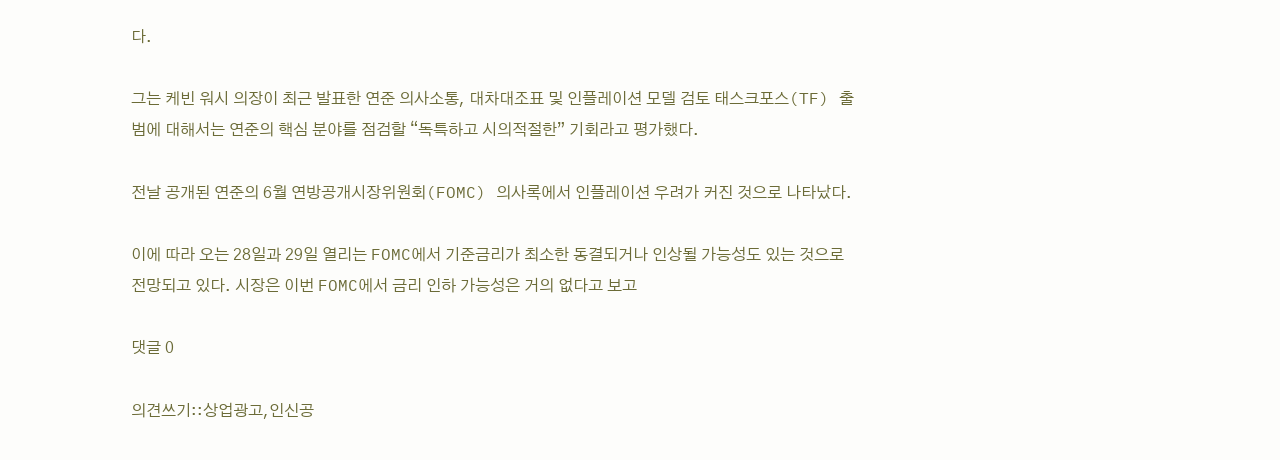다.

그는 케빈 워시 의장이 최근 발표한 연준 의사소통, 대차대조표 및 인플레이션 모델 검토 태스크포스(TF) 출범에 대해서는 연준의 핵심 분야를 점검할 “독특하고 시의적절한” 기회라고 평가했다.

전날 공개된 연준의 6월 연방공개시장위원회(FOMC) 의사록에서 인플레이션 우려가 커진 것으로 나타났다.

이에 따라 오는 28일과 29일 열리는 FOMC에서 기준금리가 최소한 동결되거나 인상될 가능성도 있는 것으로 전망되고 있다. 시장은 이번 FOMC에서 금리 인하 가능성은 거의 없다고 보고

댓글 0

의견쓰기::상업광고,인신공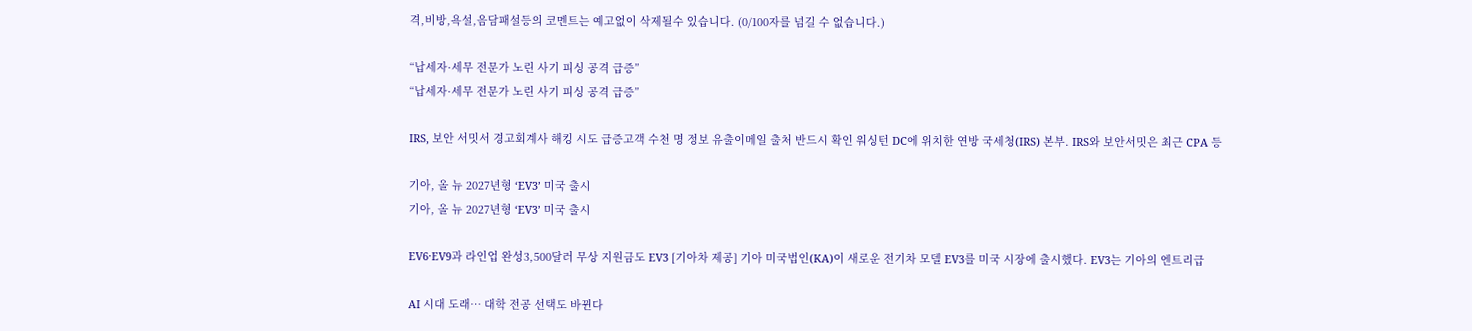격,비방,욕설,음담패설등의 코멘트는 예고없이 삭제될수 있습니다. (0/100자를 넘길 수 없습니다.)

“납세자·세무 전문가 노린 사기 피싱 공격 급증”
“납세자·세무 전문가 노린 사기 피싱 공격 급증”

IRS, 보안 서밋서 경고회계사 해킹 시도 급증고객 수천 명 정보 유출이메일 출처 반드시 확인 워싱턴 DC에 위치한 연방 국세청(IRS) 본부. IRS와 보안서밋은 최근 CPA 등

기아, 올 뉴 2027년형 ‘EV3’ 미국 출시
기아, 올 뉴 2027년형 ‘EV3’ 미국 출시

EV6·EV9과 라인업 완성3,500달러 무상 지원금도 EV3 [기아차 제공] 기아 미국법인(KA)이 새로운 전기차 모델 EV3를 미국 시장에 출시했다. EV3는 기아의 엔트리급

AI 시대 도래… 대학 전공 선택도 바뀐다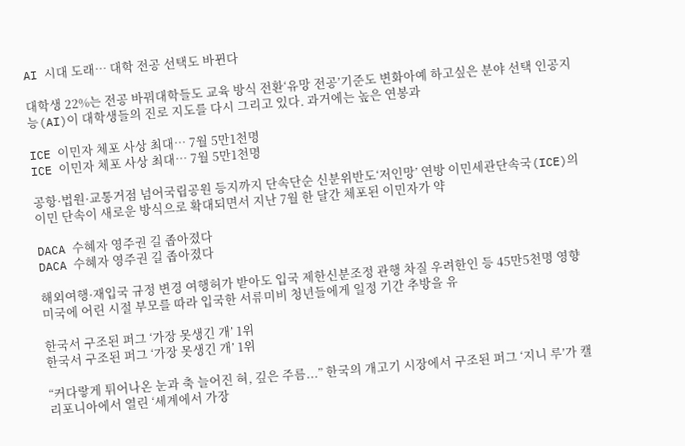AI 시대 도래… 대학 전공 선택도 바뀐다

대학생 22%는 전공 바꿔대학들도 교육 방식 전환‘유망 전공’기준도 변화아예 하고싶은 분야 선택 인공지능(AI)이 대학생들의 진로 지도를 다시 그리고 있다. 과거에는 높은 연봉과

ICE 이민자 체포 사상 최대… 7월 5만1천명
ICE 이민자 체포 사상 최대… 7월 5만1천명

공항·법원·교통거점 넘어국립공원 등지까지 단속단순 신분위반도‘저인망’ 연방 이민세관단속국(ICE)의 이민 단속이 새로운 방식으로 확대되면서 지난 7월 한 달간 체포된 이민자가 약

DACA 수혜자 영주권 길 좁아졌다
DACA 수혜자 영주권 길 좁아졌다

해외여행·재입국 규정 변경 여행허가 받아도 입국 제한신분조정 관행 차질 우려한인 등 45만5천명 영향 미국에 어린 시절 부모를 따라 입국한 서류미비 청년들에게 일정 기간 추방을 유

한국서 구조된 퍼그 ‘가장 못생긴 개’ 1위
한국서 구조된 퍼그 ‘가장 못생긴 개’ 1위

“커다랗게 튀어나온 눈과 축 늘어진 혀, 깊은 주름...” 한국의 개고기 시장에서 구조된 퍼그 ‘지니 루’가 캘리포니아에서 열린 ‘세계에서 가장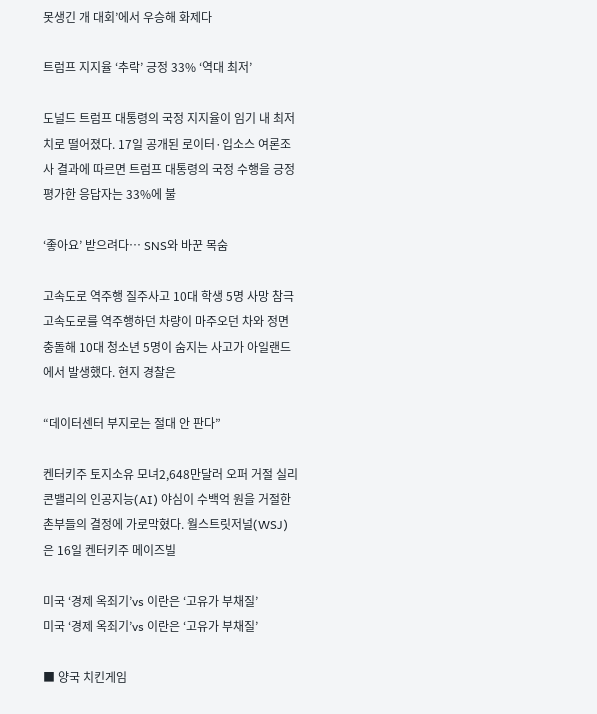못생긴 개 대회’에서 우승해 화제다

트럼프 지지율 ‘추락’ 긍정 33% ‘역대 최저’

도널드 트럼프 대통령의 국정 지지율이 임기 내 최저치로 떨어졌다. 17일 공개된 로이터·입소스 여론조사 결과에 따르면 트럼프 대통령의 국정 수행을 긍정 평가한 응답자는 33%에 불

‘좋아요’ 받으려다… SNS와 바꾼 목숨

고속도로 역주행 질주사고 10대 학생 5명 사망 참극 고속도로를 역주행하던 차량이 마주오던 차와 정면 충돌해 10대 청소년 5명이 숨지는 사고가 아일랜드에서 발생했다. 현지 경찰은

“데이터센터 부지로는 절대 안 판다”

켄터키주 토지소유 모녀2,648만달러 오퍼 거절 실리콘밸리의 인공지능(AI) 야심이 수백억 원을 거절한 촌부들의 결정에 가로막혔다. 월스트릿저널(WSJ)은 16일 켄터키주 메이즈빌

미국 ‘경제 옥죄기’vs 이란은 ‘고유가 부채질’
미국 ‘경제 옥죄기’vs 이란은 ‘고유가 부채질’

■ 양국 치킨게임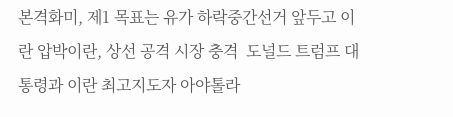본격화미, 제1 목표는 유가 하락중간선거 앞두고 이란 압박이란, 상선 공격 시장 충격  도널드 트럼프 대통령과 이란 최고지도자 아야톨라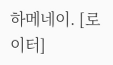하메네이. [로이터]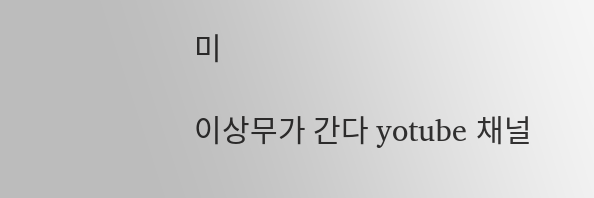미

이상무가 간다 yotube 채널